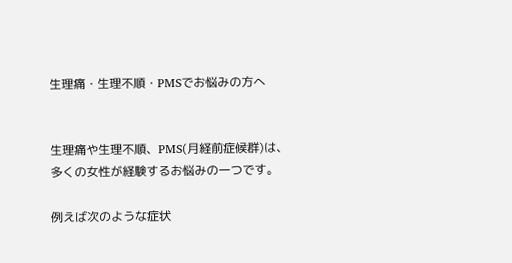生理痛・生理不順・PMSでお悩みの方へ


生理痛や生理不順、PMS(月経前症候群)は、多くの女性が経験するお悩みの一つです。

例えば次のような症状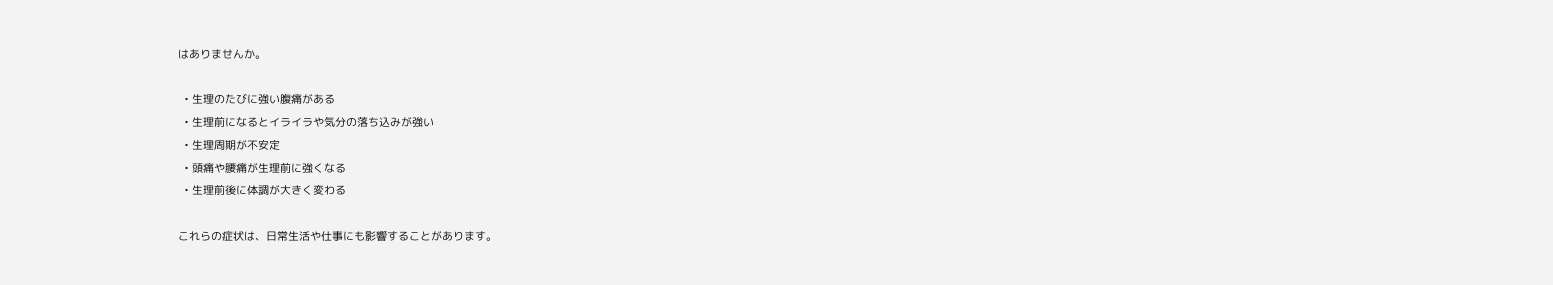はありませんか。

  • 生理のたびに強い腹痛がある
  • 生理前になるとイライラや気分の落ち込みが強い
  • 生理周期が不安定
  • 頭痛や腰痛が生理前に強くなる
  • 生理前後に体調が大きく変わる

これらの症状は、日常生活や仕事にも影響することがあります。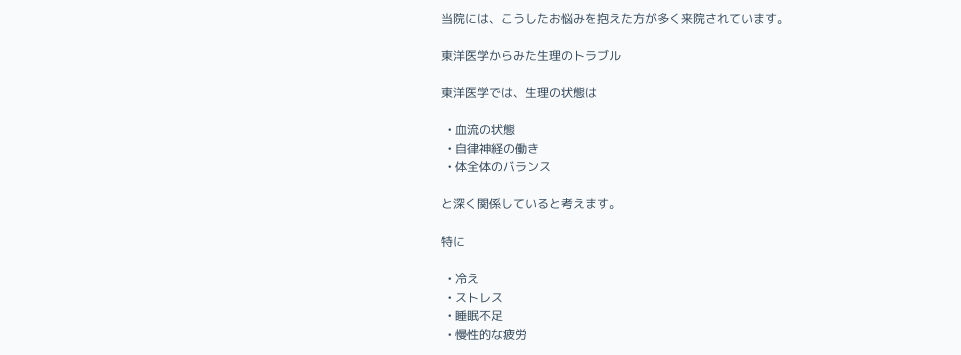当院には、こうしたお悩みを抱えた方が多く来院されています。

東洋医学からみた生理のトラブル

東洋医学では、生理の状態は

  • 血流の状態
  • 自律神経の働き
  • 体全体のバランス

と深く関係していると考えます。

特に

  • 冷え
  • ストレス
  • 睡眠不足
  • 慢性的な疲労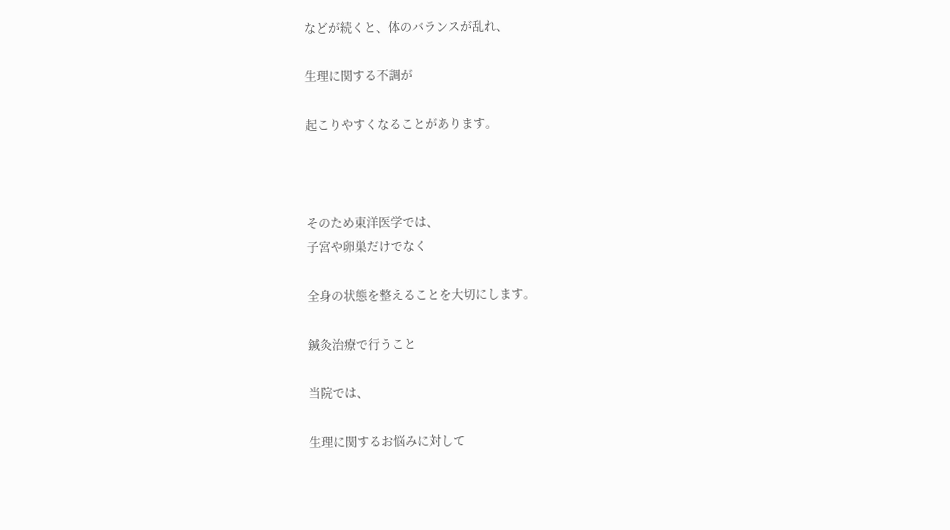などが続くと、体のバランスが乱れ、

生理に関する不調が

起こりやすくなることがあります。



そのため東洋医学では、
子宮や卵巣だけでなく

全身の状態を整えることを大切にします。

鍼灸治療で行うこと

当院では、

生理に関するお悩みに対して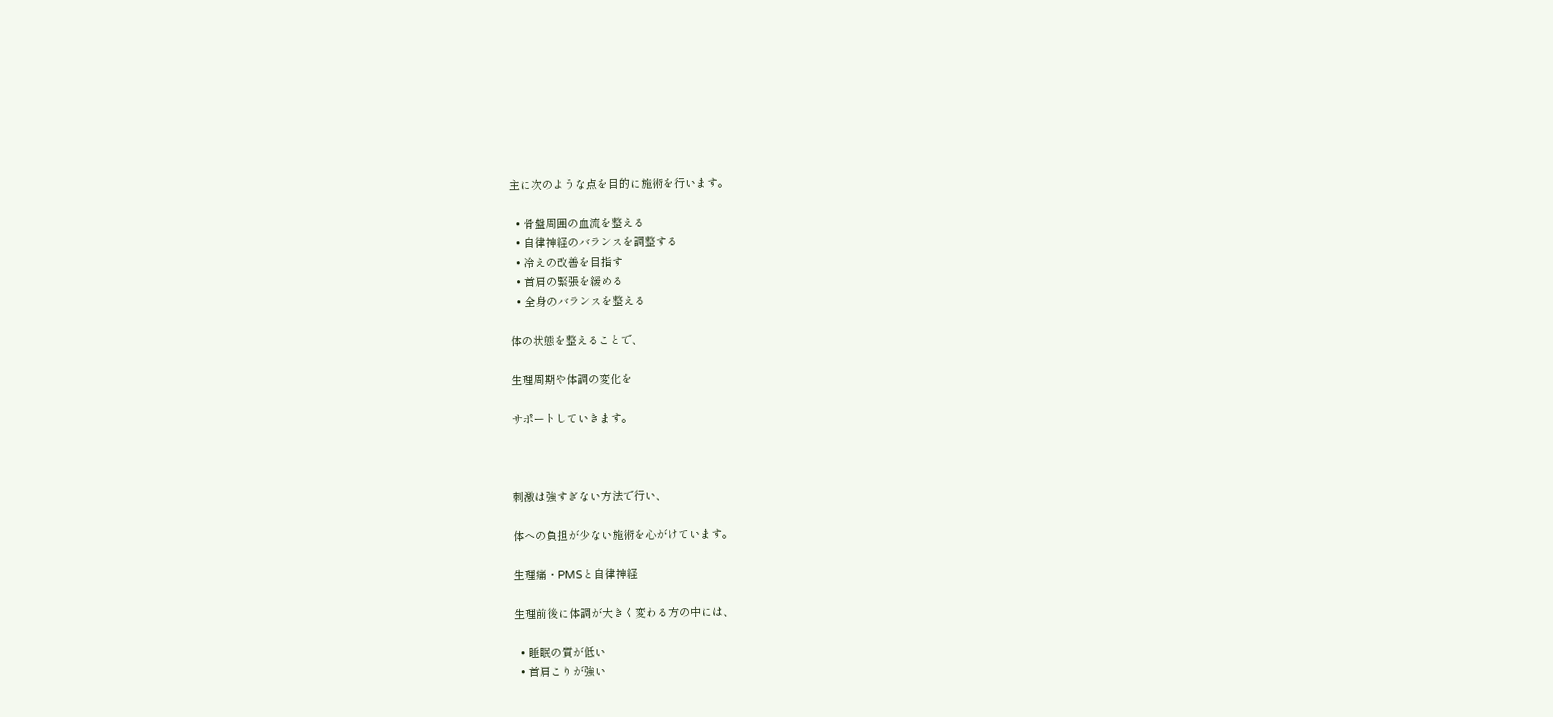主に次のような点を目的に施術を行います。

  • 骨盤周囲の血流を整える
  • 自律神経のバランスを調整する
  • 冷えの改善を目指す
  • 首肩の緊張を緩める
  • 全身のバランスを整える

体の状態を整えることで、

生理周期や体調の変化を

サポートしていきます。



刺激は強すぎない方法で行い、

体への負担が少ない施術を心がけています。

生理痛・PMSと自律神経

生理前後に体調が大きく変わる方の中には、

  • 睡眠の質が低い
  • 首肩こりが強い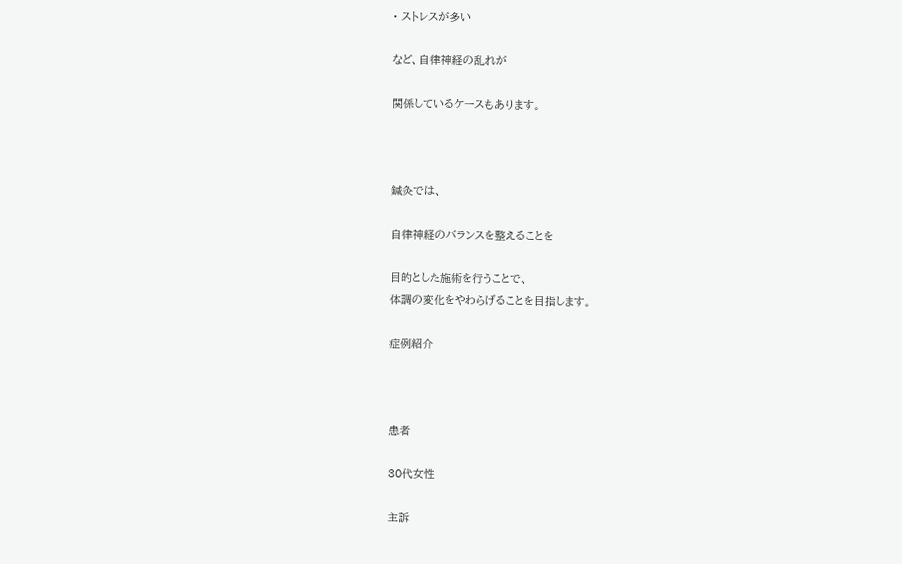• ストレスが多い

など、自律神経の乱れが

関係しているケースもあります。



鍼灸では、

自律神経のバランスを整えることを

目的とした施術を行うことで、
体調の変化をやわらげることを目指します。

症例紹介



患者

30代女性

主訴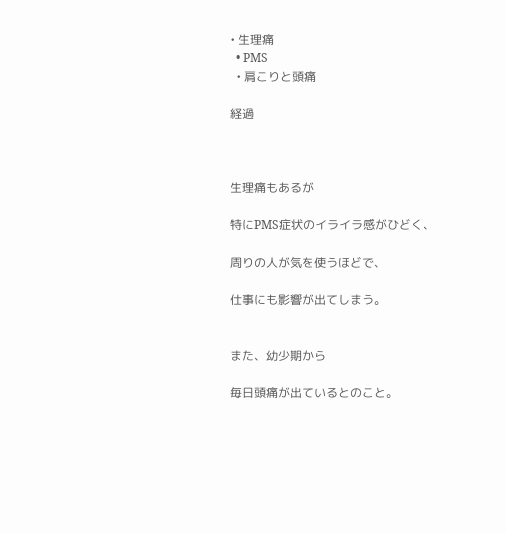• 生理痛
  • PMS
  • 肩こりと頭痛

経過



生理痛もあるが

特にPMS症状のイライラ感がひどく、

周りの人が気を使うほどで、

仕事にも影響が出てしまう。


また、幼少期から

毎日頭痛が出ているとのこと。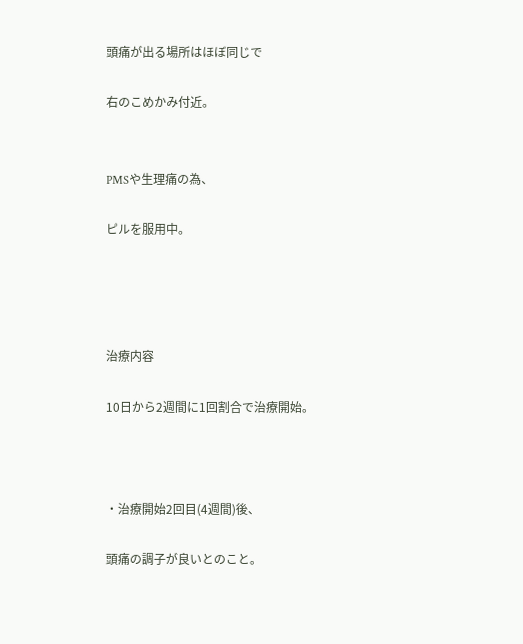頭痛が出る場所はほぼ同じで

右のこめかみ付近。


PMSや生理痛の為、

ピルを服用中。




治療内容

10日から2週間に1回割合で治療開始。



・治療開始2回目(4週間)後、

頭痛の調子が良いとのこと。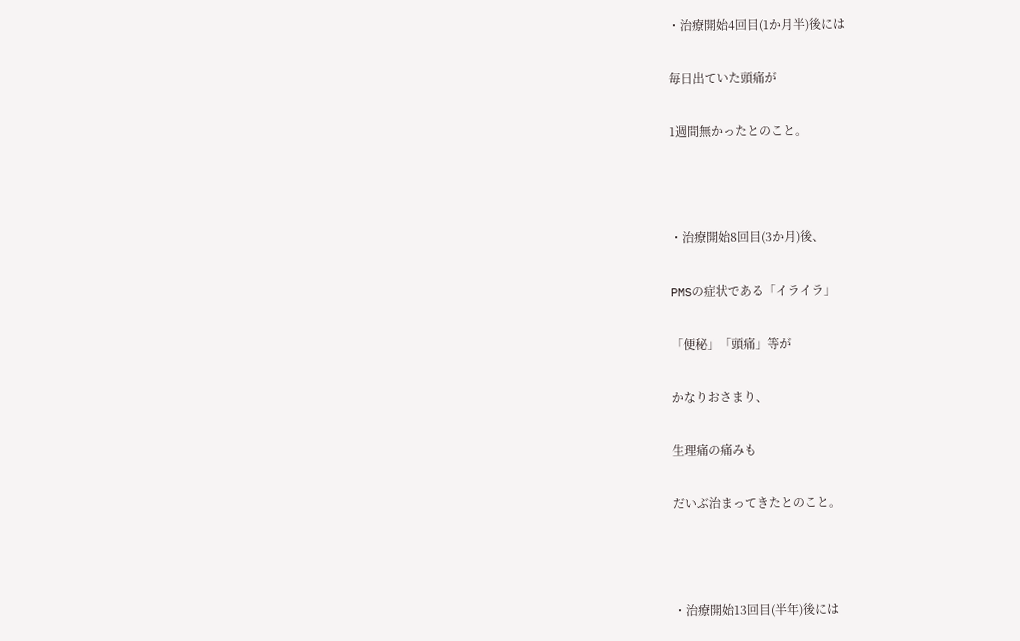・治療開始4回目(1か月半)後には

毎日出ていた頭痛が

1週間無かったとのこと。



・治療開始8回目(3か月)後、

PMSの症状である「イライラ」

「便秘」「頭痛」等が

かなりおさまり、

生理痛の痛みも

だいぶ治まってきたとのこと。



・治療開始13回目(半年)後には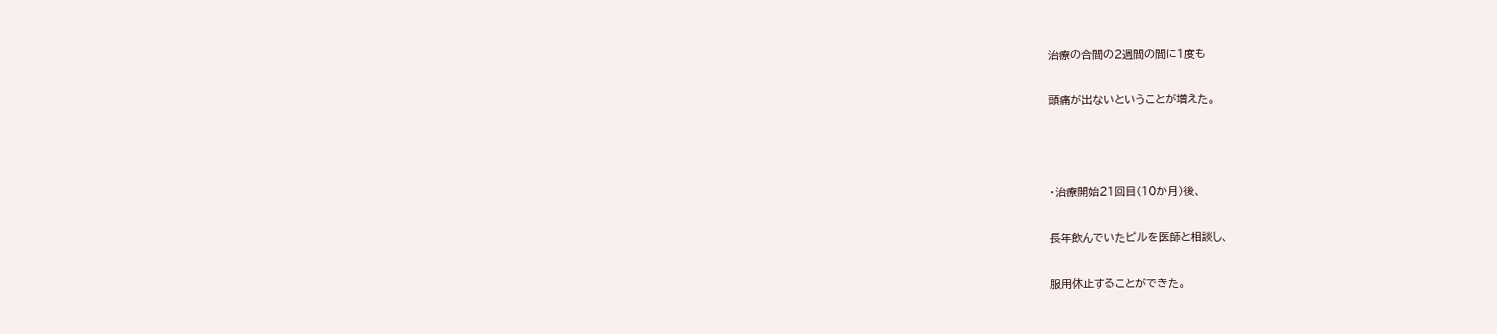治療の合間の2週間の間に1度も

頭痛が出ないということが増えた。



・治療開始21回目(10か月)後、

長年飲んでいたピルを医師と相談し、

服用休止することができた。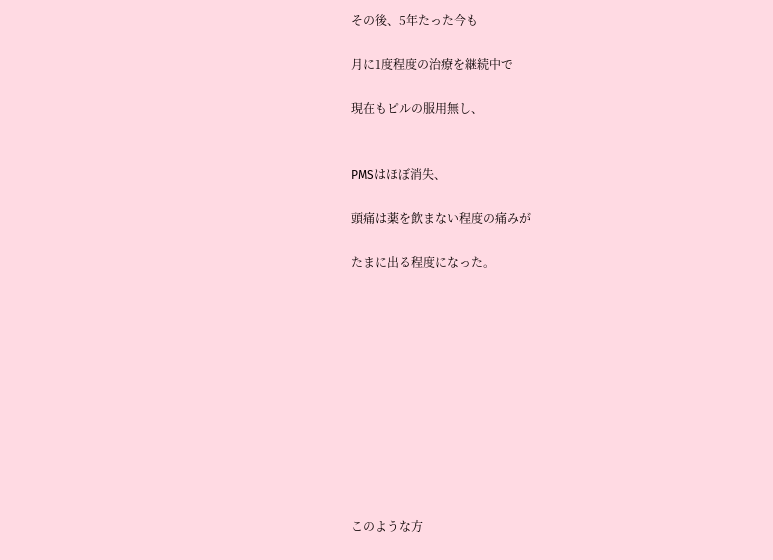その後、5年たった今も

月に1度程度の治療を継続中で

現在もピルの服用無し、


PMSはほぼ消失、

頭痛は薬を飲まない程度の痛みが

たまに出る程度になった。











このような方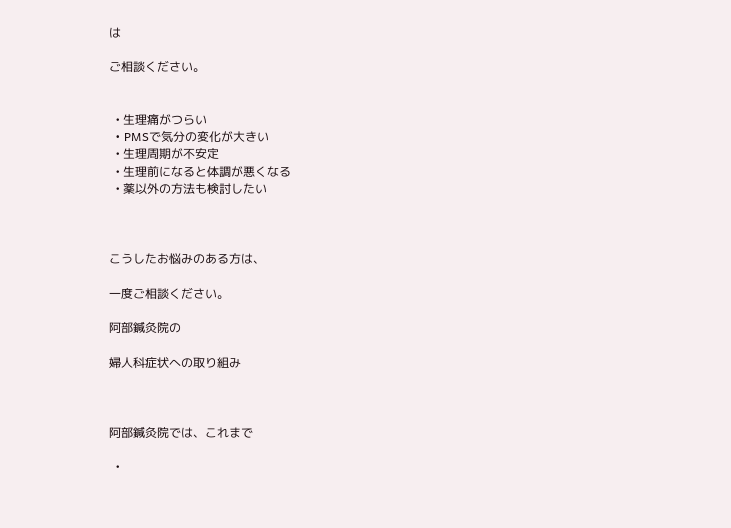は

ご相談ください。


  • 生理痛がつらい
  • PMSで気分の変化が大きい
  • 生理周期が不安定
  • 生理前になると体調が悪くなる
  • 薬以外の方法も検討したい



こうしたお悩みのある方は、

一度ご相談ください。

阿部鍼灸院の

婦人科症状への取り組み



阿部鍼灸院では、これまで

  •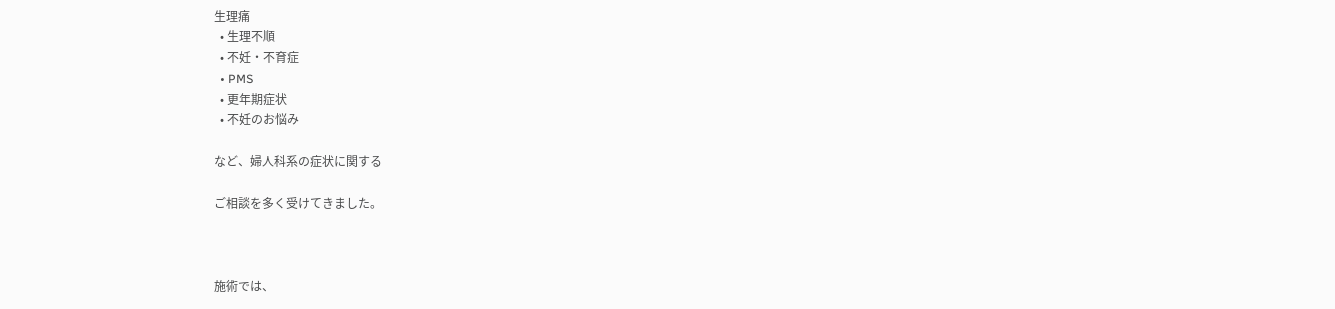生理痛
  • 生理不順
  • 不妊・不育症
  • PMS
  • 更年期症状
  • 不妊のお悩み

など、婦人科系の症状に関する

ご相談を多く受けてきました。



施術では、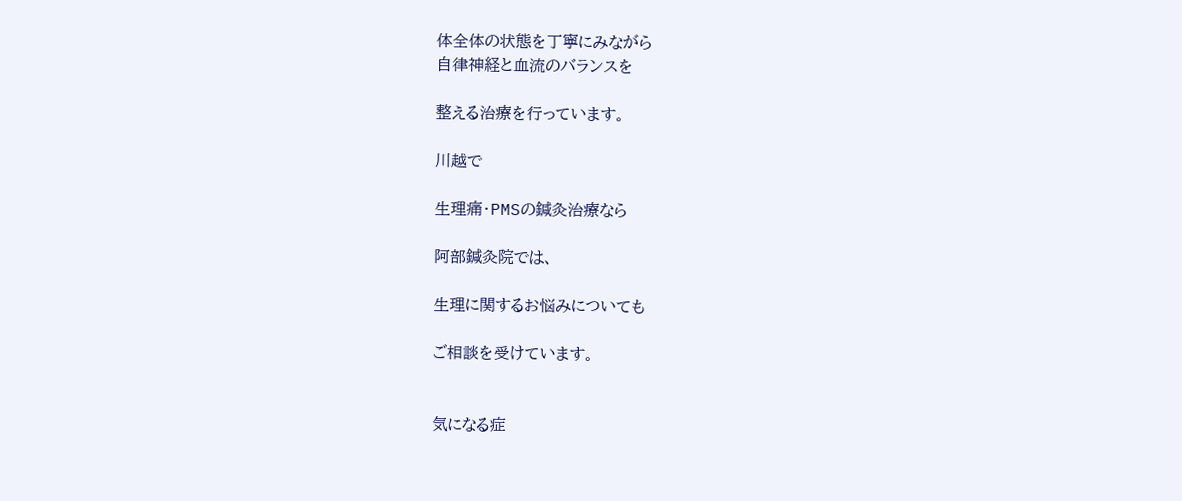体全体の状態を丁寧にみながら
自律神経と血流のバランスを

整える治療を行っています。

川越で

生理痛・PMSの鍼灸治療なら

阿部鍼灸院では、

生理に関するお悩みについても

ご相談を受けています。


気になる症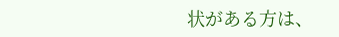状がある方は、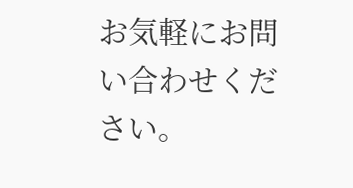お気軽にお問い合わせください。